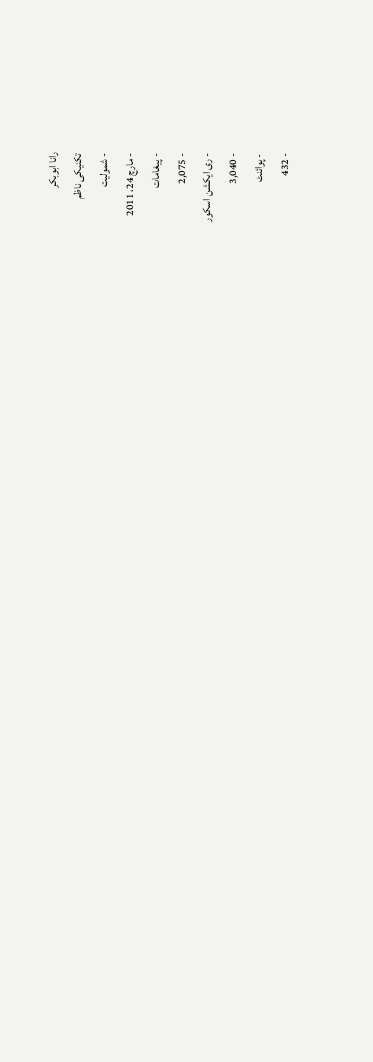رانا ابوبکر
تکنیکی ناظم
- شمولیت
- مارچ 24، 2011
- پیغامات
- 2,075
- ری ایکشن اسکور
- 3,040
- پوائنٹ
- 432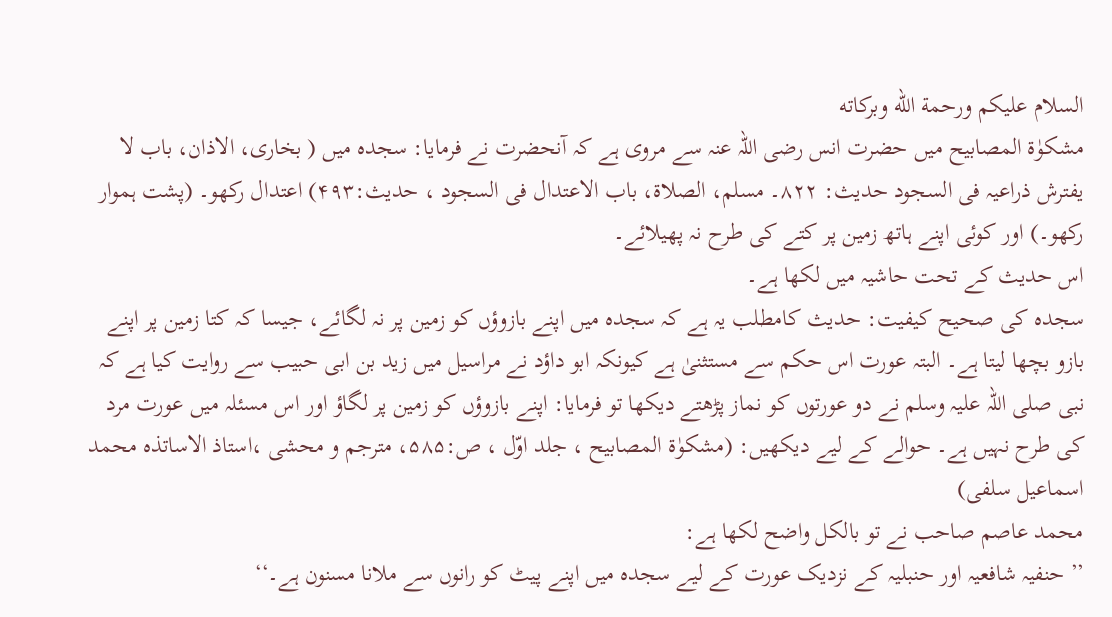السلام عليكم ورحمة الله وبركاته
مشکوٰۃ المصابیح میں حضرت انس رضی اللہ عنہ سے مروی ہے کہ آنحضرت نے فرمایا: سجدہ میں ( بخاری، الاذان، باب لا یفترش ذراعیہ فی السجود حدیث: ۸۲۲۔ مسلم، الصلاۃ، باب الاعتدال فی السجود ، حدیث:۴۹۳) اعتدال رکھو۔ (پشت ہموار رکھو۔) اور کوئی اپنے ہاتھ زمین پر کتے کی طرح نہ پھیلائے۔
اس حدیث کے تحت حاشیہ میں لکھا ہے۔
سجدہ کی صحیح کیفیت: حدیث کامطلب یہ ہے کہ سجدہ میں اپنے بازوؤں کو زمین پر نہ لگائے، جیسا کہ کتا زمین پر اپنے بازو بچھا لیتا ہے۔ البتہ عورت اس حکم سے مستثنیٰ ہے کیونکہ ابو داؤد نے مراسیل میں زید بن ابی حبیب سے روایت کیا ہے کہ نبی صلی اللہ علیہ وسلم نے دو عورتوں کو نماز پڑھتے دیکھا تو فرمایا: اپنے بازوؤں کو زمین پر لگاؤ اور اس مسئلہ میں عورت مرد کی طرح نہیں ہے۔ حوالے کے لیے دیکھیں: (مشکوٰۃ المصابیح ، جلد اوّل ، ص:۵۸۵، مترجم و محشی ،استاذ الاساتذہ محمد اسماعیل سلفی)
محمد عاصم صاحب نے تو بالکل واضح لکھا ہے:
’’ حنفیہ شافعیہ اور حنبلیہ کے نزدیک عورت کے لیے سجدہ میں اپنے پیٹ کو رانوں سے ملانا مسنون ہے۔‘‘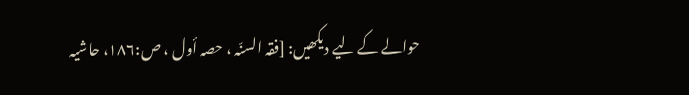حوالے کے لیے دیکھیں: [فقہ السنّہ ، حصہ أول ، ص:۱۸۶، حاشیہ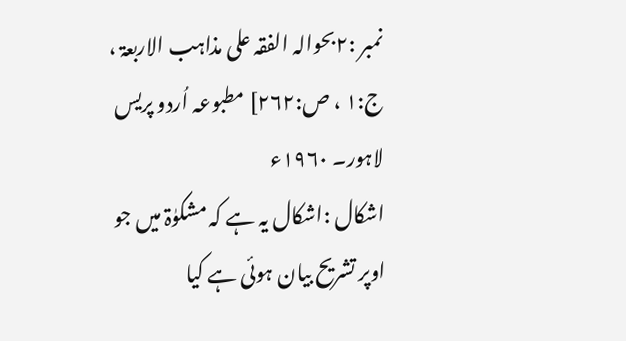نمبر :۲بحوالہ الفقہ علی مذاہب الاربعۃ ، ج:۱ ، ص:۲۶۲] مطبوعہ اُردو پریس لاہور۔ ۱۹۶۰ء
اشکال :اشکال یہ ہے کہ مشکوٰۃ میں جو اوپر تشریح بیان ہوئی ہے کیا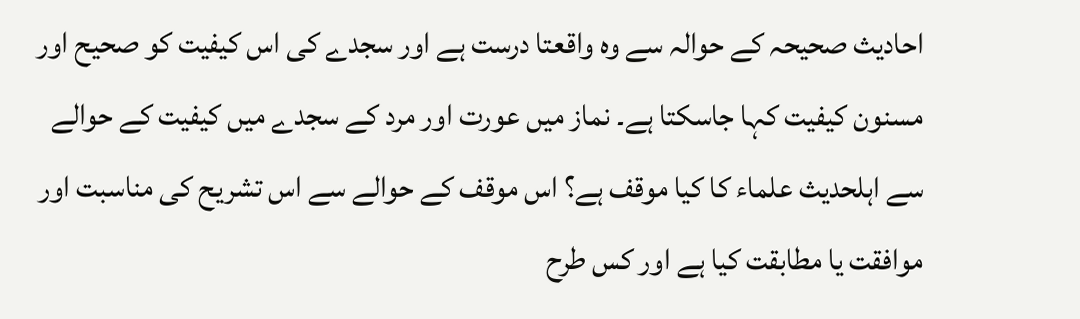احادیث صحیحہ کے حوالہ سے وہ واقعتا درست ہے اور سجدے کی اس کیفیت کو صحیح اور مسنون کیفیت کہا جاسکتا ہے۔ نماز میں عورت اور مرد کے سجدے میں کیفیت کے حوالے سے اہلحدیث علماء کا کیا موقف ہے؟ اس موقف کے حوالے سے اس تشریح کی مناسبت اور موافقت یا مطابقت کیا ہے اور کس طرح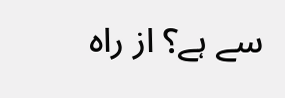سے ہے؟ از راہ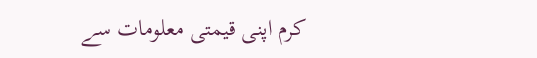کرم اپنی قیمتی معلومات سے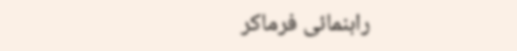راہنمائی فرماکر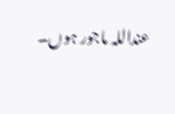عنداللہ ماجور ہوں۔